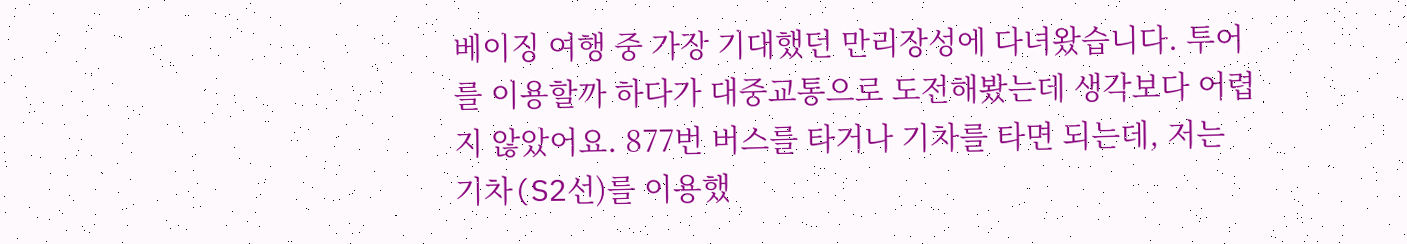베이징 여행 중 가장 기대했던 만리장성에 다녀왔습니다. 투어를 이용할까 하다가 대중교통으로 도전해봤는데 생각보다 어렵지 않았어요. 877번 버스를 타거나 기차를 타면 되는데, 저는 기차(S2선)를 이용했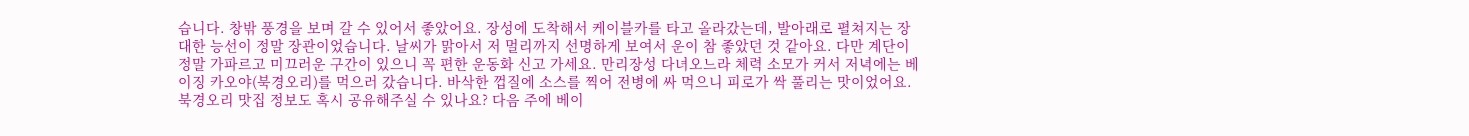습니다. 창밖 풍경을 보며 갈 수 있어서 좋았어요. 장성에 도착해서 케이블카를 타고 올라갔는데, 발아래로 펼쳐지는 장대한 능선이 정말 장관이었습니다. 날씨가 맑아서 저 멀리까지 선명하게 보여서 운이 참 좋았던 것 같아요. 다만 계단이 정말 가파르고 미끄러운 구간이 있으니 꼭 편한 운동화 신고 가세요. 만리장성 다녀오느라 체력 소모가 커서 저녁에는 베이징 카오야(북경오리)를 먹으러 갔습니다. 바삭한 껍질에 소스를 찍어 전병에 싸 먹으니 피로가 싹 풀리는 맛이었어요.
북경오리 맛집 정보도 혹시 공유해주실 수 있나요? 다음 주에 베이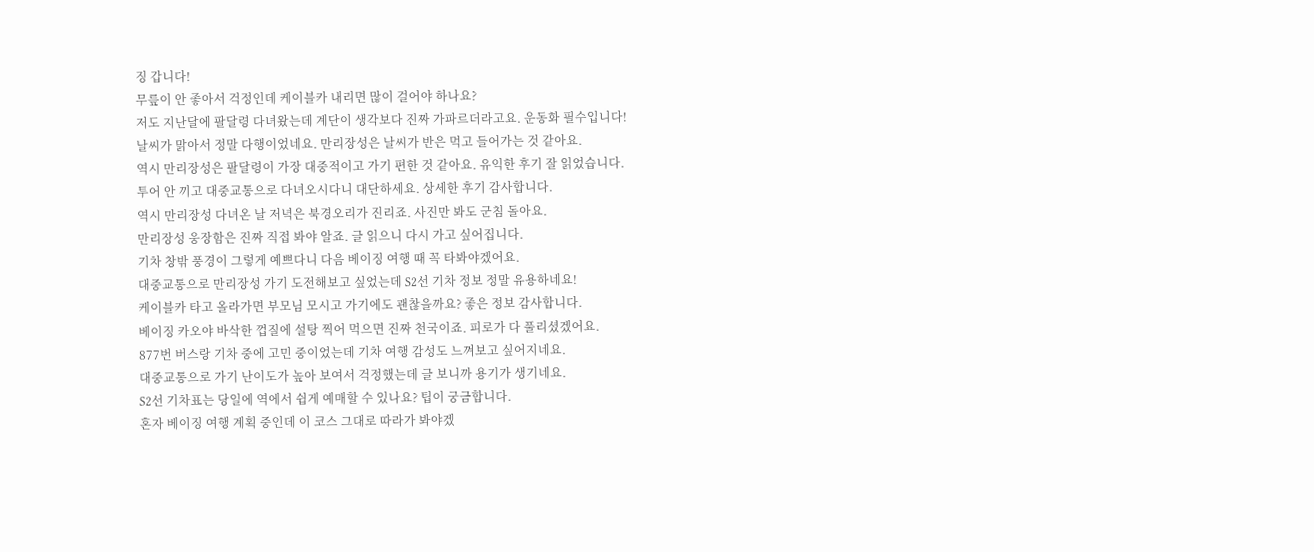징 갑니다!
무릎이 안 좋아서 걱정인데 케이블카 내리면 많이 걸어야 하나요?
저도 지난달에 팔달령 다녀왔는데 계단이 생각보다 진짜 가파르더라고요. 운동화 필수입니다!
날씨가 맑아서 정말 다행이었네요. 만리장성은 날씨가 반은 먹고 들어가는 것 같아요.
역시 만리장성은 팔달령이 가장 대중적이고 가기 편한 것 같아요. 유익한 후기 잘 읽었습니다.
투어 안 끼고 대중교통으로 다녀오시다니 대단하세요. 상세한 후기 감사합니다.
역시 만리장성 다녀온 날 저녁은 북경오리가 진리죠. 사진만 봐도 군침 돌아요.
만리장성 웅장함은 진짜 직접 봐야 알죠. 글 읽으니 다시 가고 싶어집니다.
기차 창밖 풍경이 그렇게 예쁘다니 다음 베이징 여행 때 꼭 타봐야겠어요.
대중교통으로 만리장성 가기 도전해보고 싶었는데 S2선 기차 정보 정말 유용하네요!
케이블카 타고 올라가면 부모님 모시고 가기에도 괜찮을까요? 좋은 정보 감사합니다.
베이징 카오야 바삭한 껍질에 설탕 찍어 먹으면 진짜 천국이죠. 피로가 다 풀리셨겠어요.
877번 버스랑 기차 중에 고민 중이었는데 기차 여행 감성도 느껴보고 싶어지네요.
대중교통으로 가기 난이도가 높아 보여서 걱정했는데 글 보니까 용기가 생기네요.
S2선 기차표는 당일에 역에서 쉽게 예매할 수 있나요? 팁이 궁금합니다.
혼자 베이징 여행 계획 중인데 이 코스 그대로 따라가 봐야겠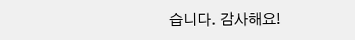습니다. 감사해요!